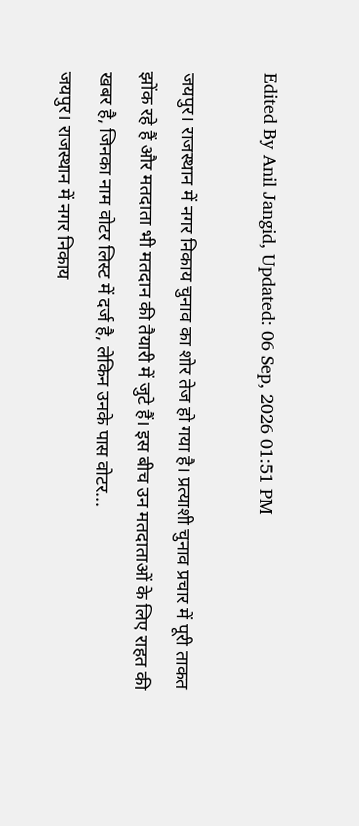Edited By Anil Jangid, Updated: 06 Sep, 2026 01:51 PM

जयपुर। राजस्थान में नगर निकाय चुनाव का शोर तेज हो गया है। प्रत्याशी चुनाव प्रचार में पूरी ताकत झोंक रहे हैं और मतदाता भी मतदान की तैयारी में जुटे हैं। इस बीच उन मतदाताओं के लिए राहत की खबर है, जिनका नाम वोटर लिस्ट में दर्ज है, लेकिन उनके पास वोटर...
जयपुर। राजस्थान में नगर निकाय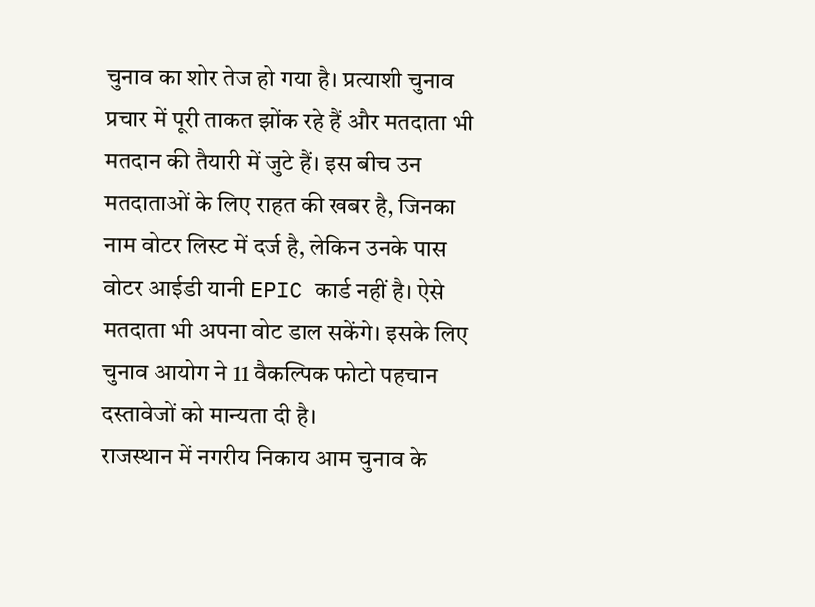चुनाव का शोर तेज हो गया है। प्रत्याशी चुनाव प्रचार में पूरी ताकत झोंक रहे हैं और मतदाता भी मतदान की तैयारी में जुटे हैं। इस बीच उन मतदाताओं के लिए राहत की खबर है, जिनका नाम वोटर लिस्ट में दर्ज है, लेकिन उनके पास वोटर आईडी यानी EPIC कार्ड नहीं है। ऐसे मतदाता भी अपना वोट डाल सकेंगे। इसके लिए चुनाव आयोग ने 11 वैकल्पिक फोटो पहचान दस्तावेजों को मान्यता दी है।
राजस्थान में नगरीय निकाय आम चुनाव के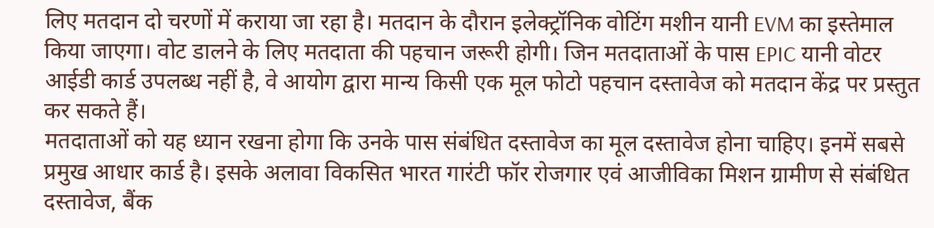लिए मतदान दो चरणों में कराया जा रहा है। मतदान के दौरान इलेक्ट्रॉनिक वोटिंग मशीन यानी EVM का इस्तेमाल किया जाएगा। वोट डालने के लिए मतदाता की पहचान जरूरी होगी। जिन मतदाताओं के पास EPIC यानी वोटर आईडी कार्ड उपलब्ध नहीं है, वे आयोग द्वारा मान्य किसी एक मूल फोटो पहचान दस्तावेज को मतदान केंद्र पर प्रस्तुत कर सकते हैं।
मतदाताओं को यह ध्यान रखना होगा कि उनके पास संबंधित दस्तावेज का मूल दस्तावेज होना चाहिए। इनमें सबसे प्रमुख आधार कार्ड है। इसके अलावा विकसित भारत गारंटी फॉर रोजगार एवं आजीविका मिशन ग्रामीण से संबंधित दस्तावेज, बैंक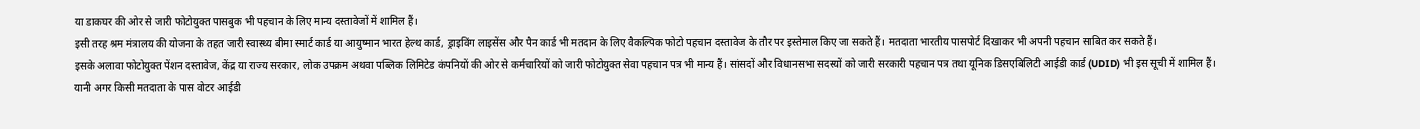या डाकघर की ओर से जारी फोटोयुक्त पासबुक भी पहचान के लिए मान्य दस्तावेजों में शामिल हैं।
इसी तरह श्रम मंत्रालय की योजना के तहत जारी स्वास्थ्य बीमा स्मार्ट कार्ड या आयुष्मान भारत हेल्थ कार्ड, ड्राइविंग लाइसेंस और पैन कार्ड भी मतदान के लिए वैकल्पिक फोटो पहचान दस्तावेज के तौर पर इस्तेमाल किए जा सकते हैं। मतदाता भारतीय पासपोर्ट दिखाकर भी अपनी पहचान साबित कर सकते हैं।
इसके अलावा फोटोयुक्त पेंशन दस्तावेज, केंद्र या राज्य सरकार, लोक उपक्रम अथवा पब्लिक लिमिटेड कंपनियों की ओर से कर्मचारियों को जारी फोटोयुक्त सेवा पहचान पत्र भी मान्य हैं। सांसदों और विधानसभा सदस्यों को जारी सरकारी पहचान पत्र तथा यूनिक डिसएबिलिटी आईडी कार्ड (UDID) भी इस सूची में शामिल हैं।
यानी अगर किसी मतदाता के पास वोटर आईडी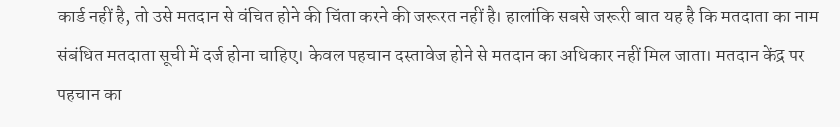कार्ड नहीं है, तो उसे मतदान से वंचित होने की चिंता करने की जरूरत नहीं है। हालांकि सबसे जरूरी बात यह है कि मतदाता का नाम संबंधित मतदाता सूची में दर्ज होना चाहिए। केवल पहचान दस्तावेज होने से मतदान का अधिकार नहीं मिल जाता। मतदान केंद्र पर पहचान का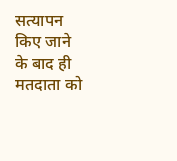सत्यापन किए जाने के बाद ही मतदाता को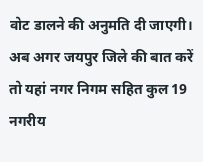वोट डालने की अनुमति दी जाएगी।
अब अगर जयपुर जिले की बात करें तो यहां नगर निगम सहित कुल 19 नगरीय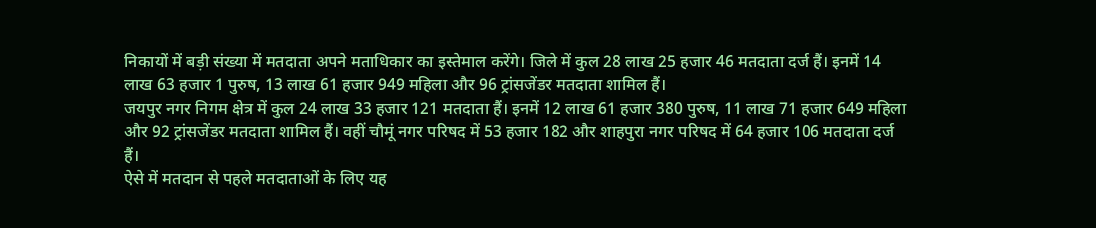निकायों में बड़ी संख्या में मतदाता अपने मताधिकार का इस्तेमाल करेंगे। जिले में कुल 28 लाख 25 हजार 46 मतदाता दर्ज हैं। इनमें 14 लाख 63 हजार 1 पुरुष, 13 लाख 61 हजार 949 महिला और 96 ट्रांसजेंडर मतदाता शामिल हैं।
जयपुर नगर निगम क्षेत्र में कुल 24 लाख 33 हजार 121 मतदाता हैं। इनमें 12 लाख 61 हजार 380 पुरुष, 11 लाख 71 हजार 649 महिला और 92 ट्रांसजेंडर मतदाता शामिल हैं। वहीं चौमूं नगर परिषद में 53 हजार 182 और शाहपुरा नगर परिषद में 64 हजार 106 मतदाता दर्ज हैं।
ऐसे में मतदान से पहले मतदाताओं के लिए यह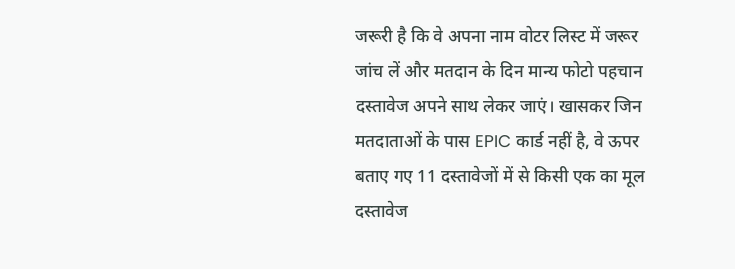जरूरी है कि वे अपना नाम वोटर लिस्ट में जरूर जांच लें और मतदान के दिन मान्य फोटो पहचान दस्तावेज अपने साथ लेकर जाएं। खासकर जिन मतदाताओं के पास EPIC कार्ड नहीं है, वे ऊपर बताए गए 11 दस्तावेजों में से किसी एक का मूल दस्तावेज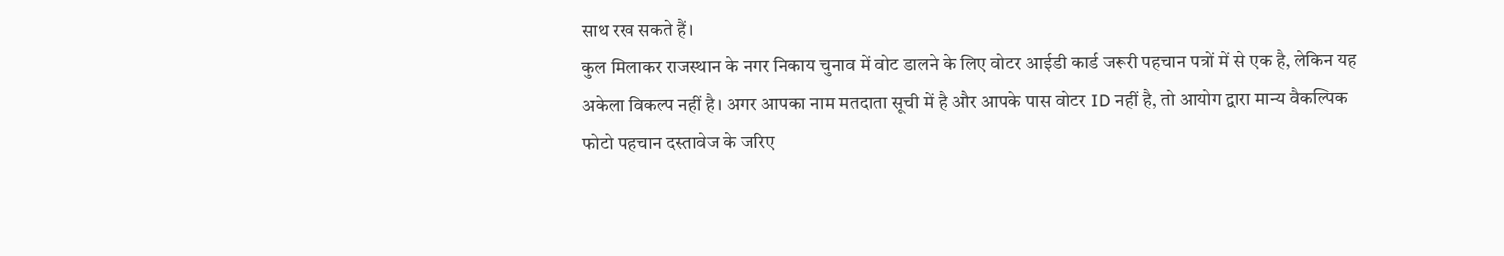साथ रख सकते हैं।
कुल मिलाकर राजस्थान के नगर निकाय चुनाव में वोट डालने के लिए वोटर आईडी कार्ड जरूरी पहचान पत्रों में से एक है, लेकिन यह अकेला विकल्प नहीं है। अगर आपका नाम मतदाता सूची में है और आपके पास वोटर ID नहीं है, तो आयोग द्वारा मान्य वैकल्पिक फोटो पहचान दस्तावेज के जरिए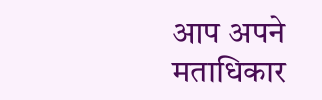आप अपने मताधिकार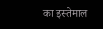का इस्तेमाल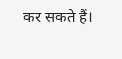कर सकते हैं।